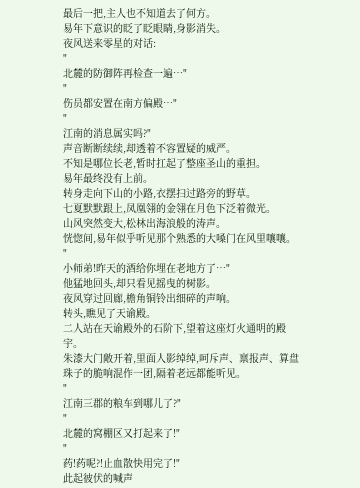最后一把,主人也不知道去了何方。
易年下意识的眨了眨眼睛,身影消失。
夜风送来零星的对话:
"
北麓的防御阵再检查一遍…"
"
伤员都安置在南方偏殿…"
"
江南的消息属实吗?"
声音断断续续,却透着不容置疑的威严。
不知是哪位长老,暂时扛起了整座圣山的重担。
易年最终没有上前。
转身走向下山的小路,衣摆扫过路旁的野草。
七夏默默跟上,凤凰翎的金翎在月色下泛着微光。
山风突然变大,松林出海浪般的涛声。
恍惚间,易年似乎听见那个熟悉的大嗓门在风里嚷嚷。
"
小师弟!昨天的酒给你埋在老地方了…"
他猛地回头,却只看见摇曳的树影。
夜风穿过回廊,檐角铜铃出细碎的声响。
转头,瞧见了天谕殿。
二人站在天谕殿外的石阶下,望着这座灯火通明的殿宇。
朱漆大门敞开着,里面人影绰绰,呵斥声、禀报声、算盘珠子的脆响混作一团,隔着老远都能听见。
"
江南三郡的粮车到哪儿了?"
"
北麓的窝棚区又打起来了!"
"
药!药呢?!止血散快用完了!"
此起彼伏的喊声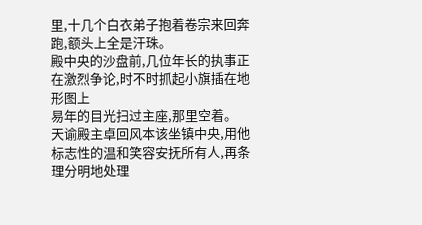里,十几个白衣弟子抱着卷宗来回奔跑,额头上全是汗珠。
殿中央的沙盘前,几位年长的执事正在激烈争论,时不时抓起小旗插在地形图上
易年的目光扫过主座,那里空着。
天谕殿主卓回风本该坐镇中央,用他标志性的温和笑容安抚所有人,再条理分明地处理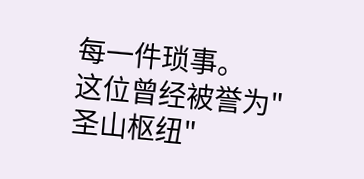每一件琐事。
这位曾经被誉为"
圣山枢纽"